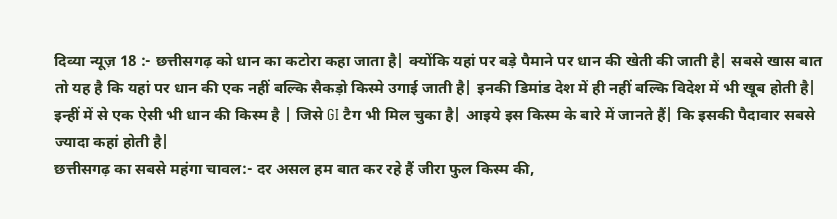दिव्या न्यूज़ 18 :- छत्तीसगढ़ को धान का कटोरा कहा जाता है| क्योंकि यहां पर बड़े पैमाने पर धान की खेती की जाती है| सबसे खास बात तो यह है कि यहां पर धान की एक नहीं बल्कि सैकड़ो किस्मे उगाई जाती है| इनकी डिमांड देश में ही नहीं बल्कि विदेश में भी खूब होती है| इन्हीं में से एक ऐसी भी धान की किस्म है | जिसे GI टैग भी मिल चुका है| आइये इस किस्म के बारे में जानते हैं| कि इसकी पैदावार सबसे ज्यादा कहां होती है|
छत्तीसगढ़ का सबसे महंगा चावल:- दर असल हम बात कर रहे हैं जीरा फुल किस्म की,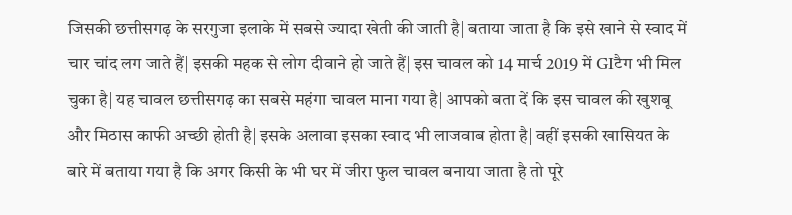जिसकी छत्तीसगढ़ के सरगुजा इलाके में सबसे ज्यादा खेती की जाती है| बताया जाता है कि इसे खाने से स्वाद में चार चांद लग जाते हैं| इसकी महक से लोग दीवाने हो जाते हैं| इस चावल को 14 मार्च 2019 में GIटैग भी मिल चुका है| यह चावल छत्तीसगढ़ का सबसे महंगा चावल माना गया है| आपको बता दें कि इस चावल की खुशबू और मिठास काफी अच्छी होती है| इसके अलावा इसका स्वाद भी लाजवाब होता है| वहीं इसकी खासियत के बारे में बताया गया है कि अगर किसी के भी घर में जीरा फुल चावल बनाया जाता है तो पूरे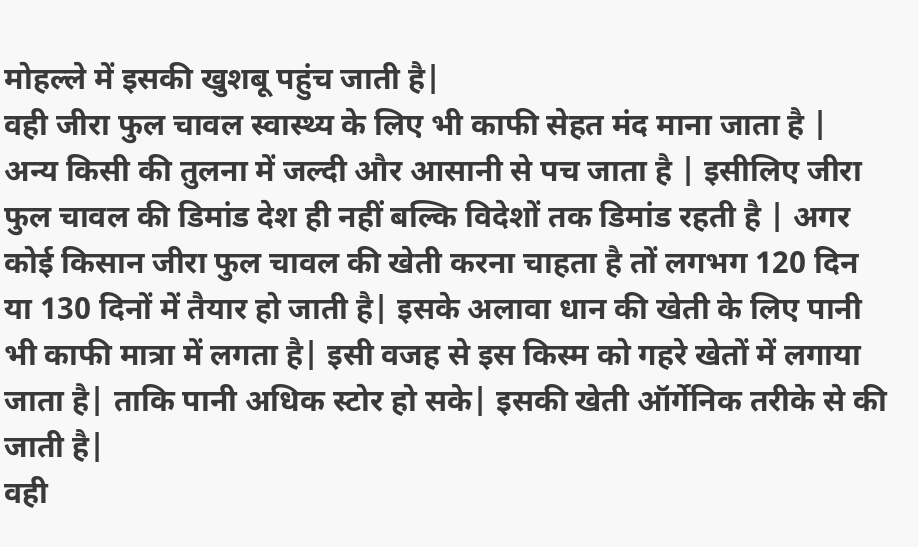मोहल्ले में इसकी खुशबू पहुंच जाती है|
वही जीरा फुल चावल स्वास्थ्य के लिए भी काफी सेहत मंद माना जाता है | अन्य किसी की तुलना में जल्दी और आसानी से पच जाता है | इसीलिए जीरा फुल चावल की डिमांड देश ही नहीं बल्कि विदेशों तक डिमांड रहती है | अगर कोई किसान जीरा फुल चावल की खेती करना चाहता है तों लगभग 120 दिन या 130 दिनों में तैयार हो जाती है| इसके अलावा धान की खेती के लिए पानी भी काफी मात्रा में लगता है| इसी वजह से इस किस्म को गहरे खेतों में लगाया जाता है| ताकि पानी अधिक स्टोर हो सके| इसकी खेती ऑर्गेनिक तरीके से की जाती है|
वही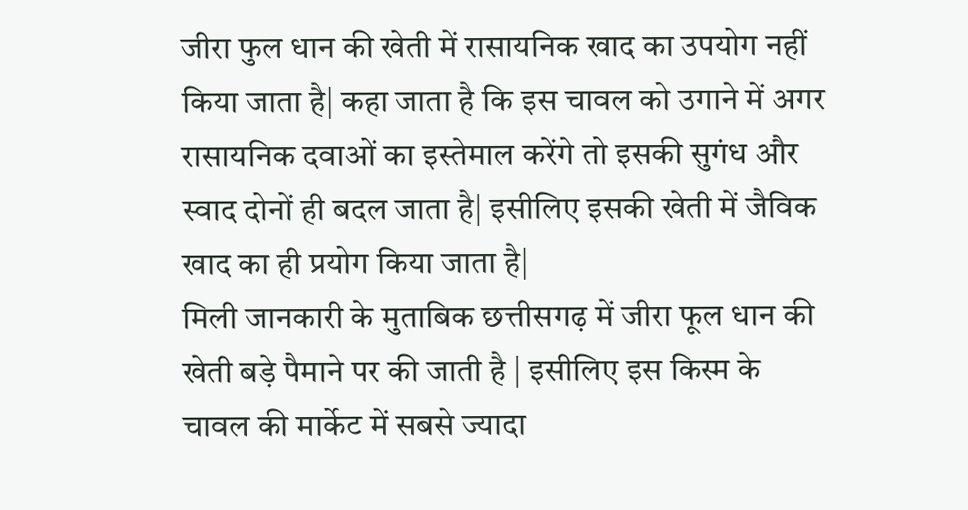जीरा फुल धान की खेती में रासायनिक खाद का उपयोग नहीं किया जाता है| कहा जाता है कि इस चावल को उगाने में अगर रासायनिक दवाओं का इस्तेमाल करेंगे तो इसकी सुगंध और स्वाद दोनों ही बदल जाता है| इसीलिए इसकी खेती में जैविक खाद का ही प्रयोग किया जाता है|
मिली जानकारी के मुताबिक छत्तीसगढ़ में जीरा फूल धान की खेती बड़े पैमाने पर की जाती है | इसीलिए इस किस्म के चावल की मार्केट में सबसे ज्यादा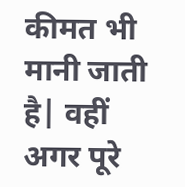कीमत भी मानी जाती है| वहीं अगर पूरे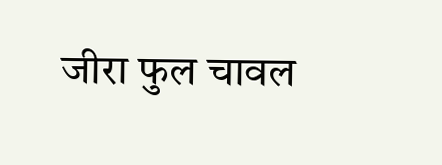जीरा फुल चावल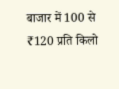बाजार में 100 से ₹120 प्रति किलो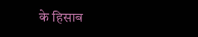के हिसाब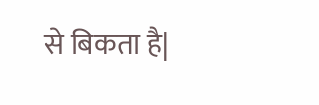से बिकता है|